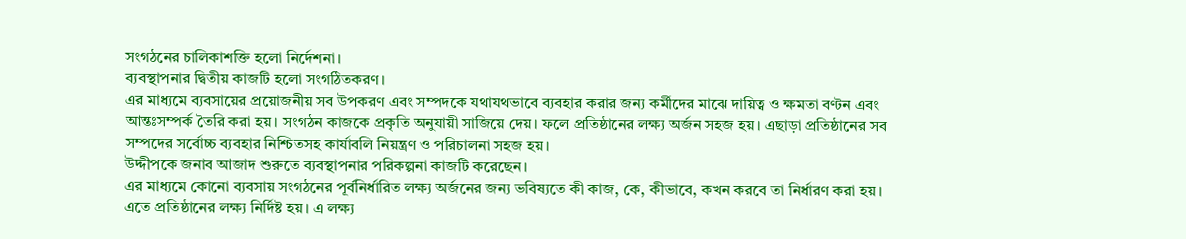সংগঠনের চালিকাশক্তি হলো নির্দেশনা।
ব্যবস্থাপনার দ্বিতীয় কাজটি হলো সংগঠিতকরণ।
এর মাধ্যমে ব্যবসায়ের প্রয়োজনীয় সব উপকরণ এবং সম্পদকে যথাযথভাবে ব্যবহার করার জন্য কর্মীদের মাঝে দায়িত্ব ও ক্ষমতা বণ্টন এবং আন্তঃসম্পর্ক তৈরি করা হয়। সংগঠন কাজকে প্রকৃতি অনুযায়ী সাজিয়ে দেয়। ফলে প্রতিষ্ঠানের লক্ষ্য অর্জন সহজ হয়। এছাড়া প্রতিষ্ঠানের সব সম্পদের সর্বোচ্চ ব্যবহার নিশ্চিতসহ কার্যাবলি নিয়ন্ত্রণ ও পরিচালনা সহজ হয়।
উদ্দীপকে জনাব আজাদ শুরুতে ব্যবস্থাপনার পরিকল্পনা কাজটি করেছেন।
এর মাধ্যমে কোনো ব্যবসায় সংগঠনের পূর্বনির্ধারিত লক্ষ্য অর্জনের জন্য ভবিষ্যতে কী কাজ, কে, কীভাবে, কখন করবে তা নির্ধারণ করা হয়। এতে প্রতিষ্ঠানের লক্ষ্য নির্দিষ্ট হয়। এ লক্ষ্য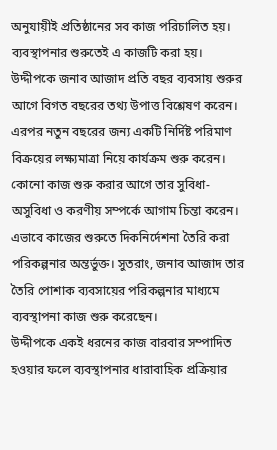অনুযায়ীই প্রতিষ্ঠানের সব কাজ পরিচালিত হয়। ব্যবস্থাপনার শুরুতেই এ কাজটি করা হয়।
উদ্দীপকে জনাব আজাদ প্রতি বছর ব্যবসায় শুরুর আগে বিগত বছরের তথ্য উপাত্ত বিশ্লেষণ করেন। এরপর নতুন বছরের জন্য একটি নির্দিষ্ট পরিমাণ বিক্রয়ের লক্ষ্যমাত্রা নিয়ে কার্যক্রম শুরু করেন। কোনো কাজ শুরু করার আগে তার সুবিধা-অসুবিধা ও করণীয় সম্পর্কে আগাম চিন্তা করেন। এভাবে কাজের শুরুতে দিকনির্দেশনা তৈরি করা পরিকল্পনার অন্তর্ভুক্ত। সুতরাং, জনাব আজাদ তার তৈরি পোশাক ব্যবসায়ের পরিকল্পনার মাধ্যমে ব্যবস্থাপনা কাজ শুরু করেছেন।
উদ্দীপকে একই ধরনের কাজ বারবার সম্পাদিত হওয়ার ফলে ব্যবস্থাপনার ধারাবাহিক প্রক্রিয়ার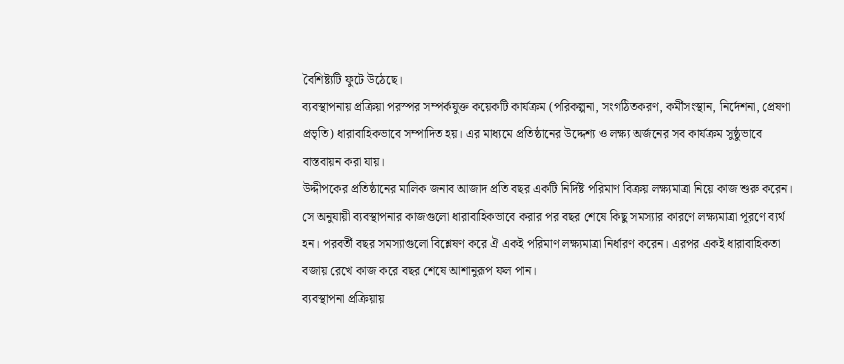বৈশিষ্ট্যটি ফুটে উঠেছে।
ব্যবস্থাপনায় প্রক্রিয়া পরস্পর সম্পর্কযুক্ত কয়েকটি কার্যক্রম (পরিকল্পনা, সংগঠিতকরণ, কর্মীসংস্থান, নির্দেশনা, প্রেষণা প্রভৃতি) ধারাবাহিকভাবে সম্পাদিত হয়। এর মাধ্যমে প্রতিষ্ঠানের উদ্দেশ্য ও লক্ষ্য অর্জনের সব কার্যক্রম সুষ্ঠুভাবে বাস্তবায়ন করা যায়।
উদ্দীপকের প্রতিষ্ঠানের মালিক জনাব আজাদ প্রতি বছর একটি নির্দিষ্ট পরিমাণ বিক্রয় লক্ষ্যমাত্রা নিয়ে কাজ শুরু করেন। সে অনুযায়ী ব্যবস্থাপনার কাজগুলো ধারাবাহিকভাবে করার পর বছর শেষে কিছু সমস্যার কারণে লক্ষ্যমাত্রা পূরণে ব্যর্থ হন। পরবর্তী বছর সমস্যাগুলো বিশ্লেষণ করে ঐ একই পরিমাণ লক্ষ্যমাত্রা নির্ধারণ করেন। এরপর একই ধারাবাহিকতা বজায় রেখে কাজ করে বছর শেষে আশানুরূপ ফল পান।
ব্যবস্থাপনা প্রক্রিয়ায়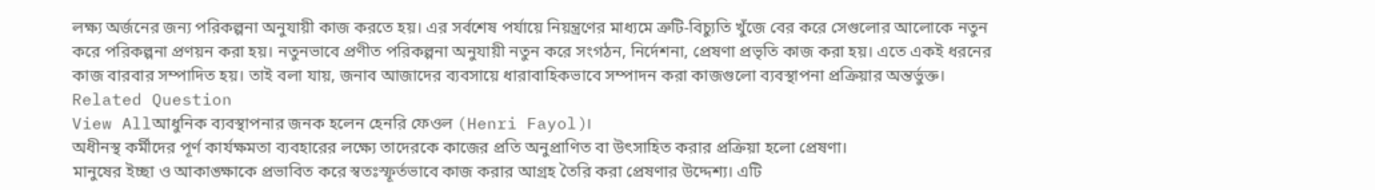লক্ষ্য অর্জনের জন্য পরিকল্পনা অনুযায়ী কাজ করতে হয়। এর সর্বশেষ পর্যায়ে নিয়ন্ত্রণের মাধ্যমে ত্রুটি-বিচ্যুতি খুঁজে বের করে সেগুলোর আলোকে নতুন করে পরিকল্পনা প্রণয়ন করা হয়। নতুনভাবে প্রণীত পরিকল্পনা অনুযায়ী নতুন করে সংগঠন, নির্দেশনা, প্রেষণা প্রভৃতি কাজ করা হয়। এতে একই ধরনের কাজ বারবার সম্পাদিত হয়। তাই বলা যায়, জনাব আজাদের ব্যবসায়ে ধারাবাহিকভাবে সম্পাদন করা কাজগুলো ব্যবস্থাপনা প্রক্রিয়ার অন্তর্ভুক্ত।
Related Question
View Allআধুনিক ব্যবস্থাপনার জনক হলেন হেনরি ফেওল (Henri Fayol)।
অধীনস্থ কর্মীদের পূর্ণ কার্যক্ষমতা ব্যবহারের লক্ষ্যে তাদেরকে কাজের প্রতি অনুপ্রাণিত বা উৎসাহিত করার প্রক্রিয়া হলো প্রেষণা।
মানুষের ইচ্ছা ও আকাঙ্ক্ষাকে প্রভাবিত করে স্বতঃস্ফূর্তভাবে কাজ করার আগ্রহ তৈরি করা প্রেষণার উদ্দেশ্য। এটি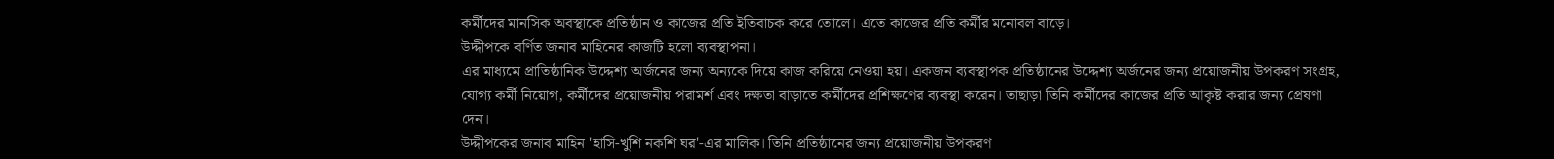কর্মীদের মানসিক অবস্থাকে প্রতিষ্ঠান ও কাজের প্রতি ইতিবাচক করে তোলে। এতে কাজের প্রতি কর্মীর মনোবল বাড়ে।
উদ্দীপকে বর্ণিত জনাব মাহিনের কাজটি হলো ব্যবস্থাপনা।
এর মাধ্যমে প্রাতিষ্ঠানিক উদ্দেশ্য অর্জনের জন্য অন্যকে দিয়ে কাজ করিয়ে নেওয়া হয়। একজন ব্যবস্থাপক প্রতিষ্ঠানের উদ্দেশ্য অর্জনের জন্য প্রয়োজনীয় উপকরণ সংগ্রহ, যোগ্য কর্মী নিয়োগ, কর্মীদের প্রয়োজনীয় পরামর্শ এবং দক্ষতা বাড়াতে কর্মীদের প্রশিক্ষণের ব্যবস্থা করেন। তাছাড়া তিনি কর্মীদের কাজের প্রতি আকৃষ্ট করার জন্য প্রেষণা দেন।
উদ্দীপকের জনাব মাহিন 'হাসি-খুশি নকশি ঘর'-এর মালিক। তিনি প্রতিষ্ঠানের জন্য প্রয়োজনীয় উপকরণ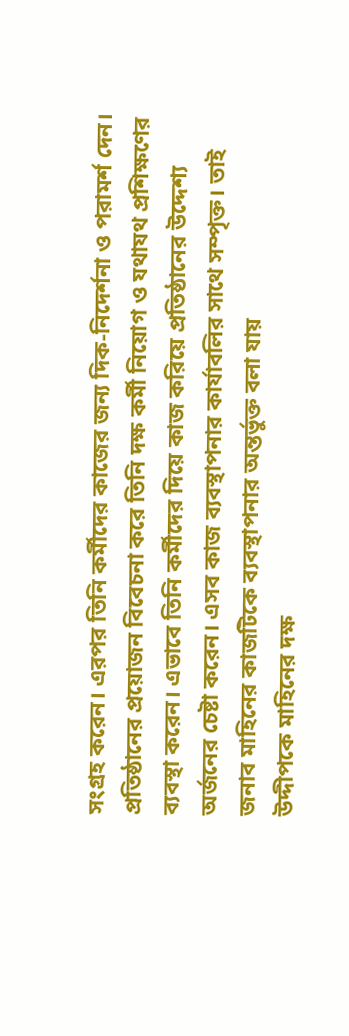সংগ্রহ করেন। এরপর তিনি কর্মীদের কাজের জন্য দিক-নিদের্শনা ও পরামর্শ দেন। প্রতিষ্ঠানের প্রয়োজন বিবেচনা করে তিনি দক্ষ কর্মী নিয়োগ ও যথাযথ প্রশিক্ষণের ব্যবস্থা করেন। এভাবে তিনি কর্মীদের দিয়ে কাজ করিয়ে প্রতিষ্ঠানের উদ্দেশ্য অর্জনের চেষ্টা করেন। এসব কাজ ব্যবস্থাপনার কার্যাবলির সাথে সম্পৃক্ত। তাই জনাব মাহিনের কাজটিকে ব্যবস্থাপনার অন্তর্ভুক্ত বলা যায়
উদ্দীপকে মাহিনের দক্ষ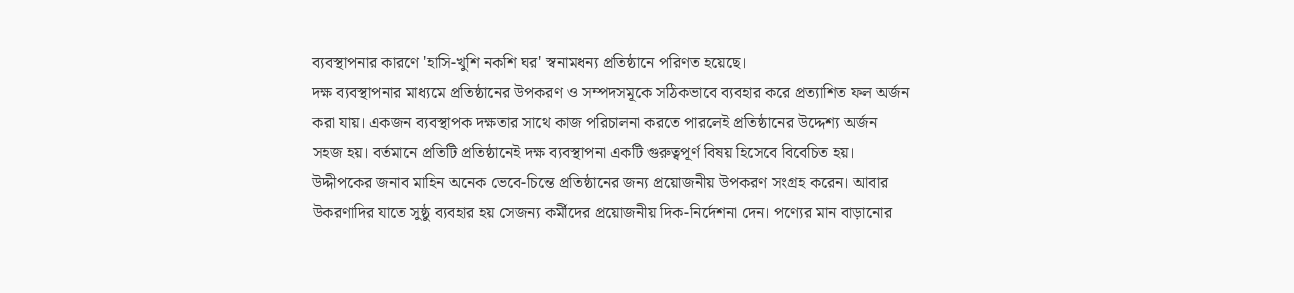ব্যবস্থাপনার কারণে 'হাসি-খুশি নকশি ঘর' স্বনামধন্য প্রতিষ্ঠানে পরিণত হয়েছে।
দক্ষ ব্যবস্থাপনার মাধ্যমে প্রতিষ্ঠানের উপকরণ ও সম্পদসমূকে সঠিকভাবে ব্যবহার করে প্রত্যাশিত ফল অর্জন করা যায়। একজন ব্যবস্থাপক দক্ষতার সাথে কাজ পরিচালনা করতে পারলেই প্রতিষ্ঠানের উদ্দেশ্য অর্জন সহজ হয়। বর্তমানে প্রতিটি প্রতিষ্ঠানেই দক্ষ ব্যবস্থাপনা একটি গুরুত্বপূর্ণ বিষয় হিসেবে বিবেচিত হয়।
উদ্দীপকের জনাব মাহিন অনেক ভেবে-চিন্তে প্রতিষ্ঠানের জন্য প্রয়োজনীয় উপকরণ সংগ্রহ করেন। আবার উকরণাদির যাতে সুষ্ঠু ব্যবহার হয় সেজন্য কর্মীদের প্রয়োজনীয় দিক-নির্দেশনা দেন। পণ্যের মান বাড়ানোর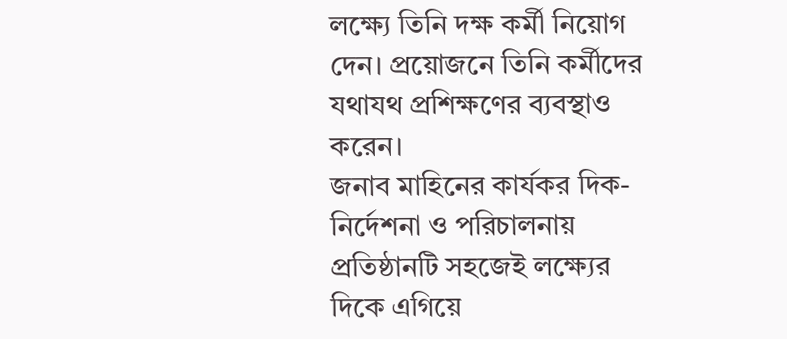লক্ষ্যে তিনি দক্ষ কর্মী নিয়োগ দেন। প্রয়োজনে তিনি কর্মীদের যথাযথ প্রশিক্ষণের ব্যবস্থাও করেন।
জনাব মাহিনের কার্যকর দিক-নির্দেশনা ও পরিচালনায় প্রতিষ্ঠানটি সহজেই লক্ষ্যের দিকে এগিয়ে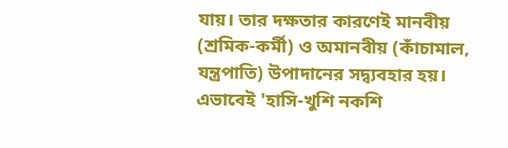যায়। তার দক্ষতার কারণেই মানবীয় (শ্রমিক-কর্মী) ও অমানবীয় (কাঁচামাল, যন্ত্রপাতি) উপাদানের সদ্ব্যবহার হয়। এভাবেই 'হাসি-খুশি নকশি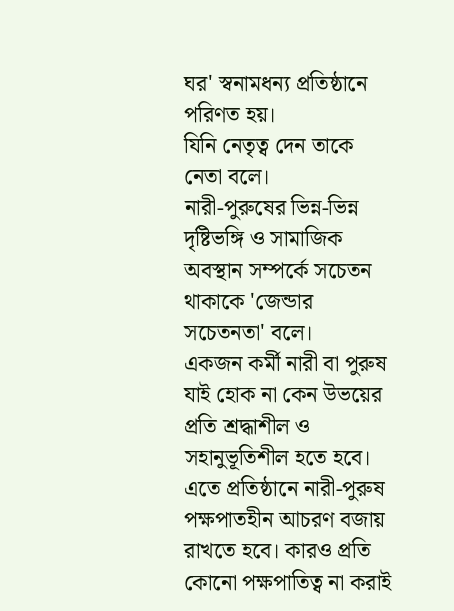ঘর' স্বনামধন্য প্রতিষ্ঠানে পরিণত হয়।
যিনি নেতৃত্ব দেন তাকে নেতা বলে।
নারী-পুরুষের ভিন্ন-ভিন্ন দৃষ্টিভঙ্গি ও সামাজিক অবস্থান সম্পর্কে সচেতন থাকাকে 'জেন্ডার সচেতনতা' বলে।
একজন কর্মী নারী বা পুরুষ যাই হোক না কেন উভয়ের প্রতি শ্রদ্ধাশীল ও সহানুভূতিশীল হতে হবে। এতে প্রতিষ্ঠানে নারী-পুরুষ পক্ষপাতহীন আচরণ বজায় রাখতে হবে। কারও প্রতি কোনো পক্ষপাতিত্ব না করাই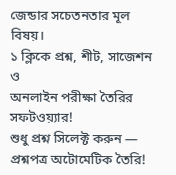জেন্ডার সচেতনতার মূল বিষয়।
১ ক্লিকে প্রশ্ন, শীট, সাজেশন ও
অনলাইন পরীক্ষা তৈরির সফটওয়্যার!
শুধু প্রশ্ন সিলেক্ট করুন — প্রশ্নপত্র অটোমেটিক তৈরি!